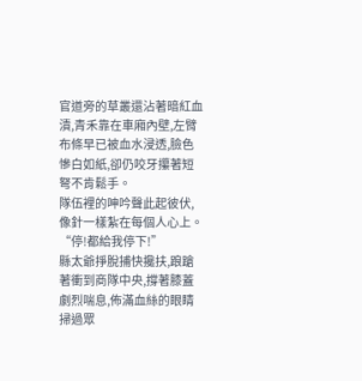官道旁的草叢還沾著暗紅血漬,青禾靠在車廂內壁,左臂布條早已被血水浸透,臉色慘白如紙,卻仍咬牙攥著短弩不肯鬆手。
隊伍裡的呻吟聲此起彼伏,像針一樣紮在每個人心上。
“停!都給我停下!”
縣太爺掙脫捕快攙扶,踉蹌著衝到商隊中央,撐著膝蓋劇烈喘息,佈滿血絲的眼睛掃過眾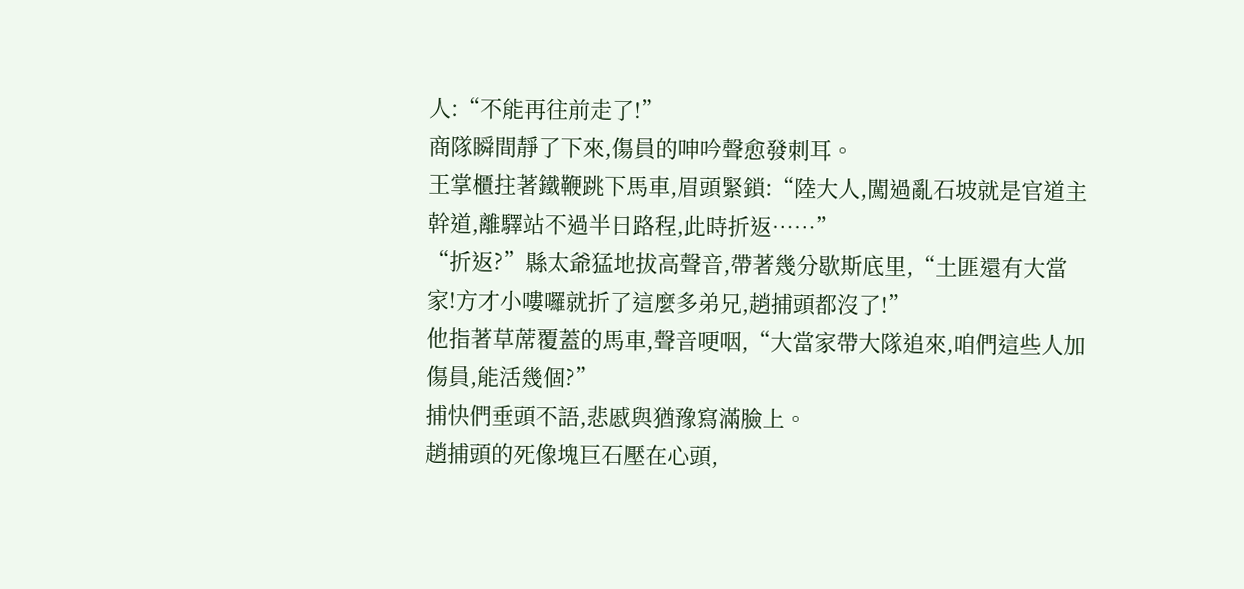人:“不能再往前走了!”
商隊瞬間靜了下來,傷員的呻吟聲愈發刺耳。
王掌櫃拄著鐵鞭跳下馬車,眉頭緊鎖:“陸大人,闖過亂石坡就是官道主幹道,離驛站不過半日路程,此時折返……”
“折返?”縣太爺猛地拔高聲音,帶著幾分歇斯底里,“土匪還有大當家!方才小嘍囉就折了這麼多弟兄,趙捕頭都沒了!”
他指著草蓆覆蓋的馬車,聲音哽咽,“大當家帶大隊追來,咱們這些人加傷員,能活幾個?”
捕快們垂頭不語,悲慼與猶豫寫滿臉上。
趙捕頭的死像塊巨石壓在心頭,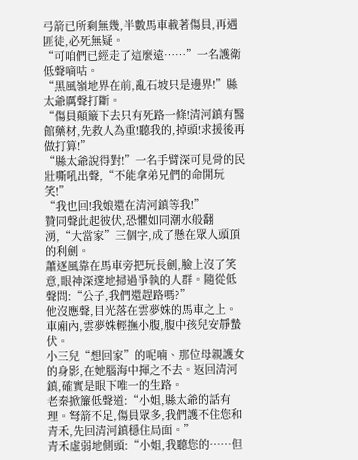弓箭已所剩無幾,半數馬車載著傷員,再遇匪徒,必死無疑。
“可咱們已經走了這麼遠……”一名護衛低聲嘀咕。
“黑風嶺地界在前,亂石坡只是邊界!”縣太爺厲聲打斷。
“傷員顛簸下去只有死路一條!清河鎮有醫館藥材,先救人為重!聽我的,掉頭!求援後再做打算!”
“縣太爺說得對!”一名手臂深可見骨的民壯嘶吼出聲,“不能拿弟兄們的命開玩笑!”
“我也回!我娘還在清河鎮等我!”
贊同聲此起彼伏,恐懼如同潮水般翻湧,“大當家”三個字,成了懸在眾人頭頂的利劍。
蕭逐風靠在馬車旁把玩長劍,臉上沒了笑意,眼神深邃地掃過爭執的人群。隨從低聲問:“公子,我們還趕路嗎?”
他沒應聲,目光落在雲夢姝的馬車之上。
車廂內,雲夢姝輕撫小腹,腹中孩兒安靜蟄伏。
小三兒“想回家”的呢喃、那位母親護女的身影,在她腦海中揮之不去。返回清河鎮,確實是眼下唯一的生路。
老秦掀簾低聲道:“小姐,縣太爺的話有理。弩箭不足,傷員眾多,我們護不住您和青禾,先回清河鎮穩住局面。”
青禾虛弱地側頭:“小姐,我聽您的……但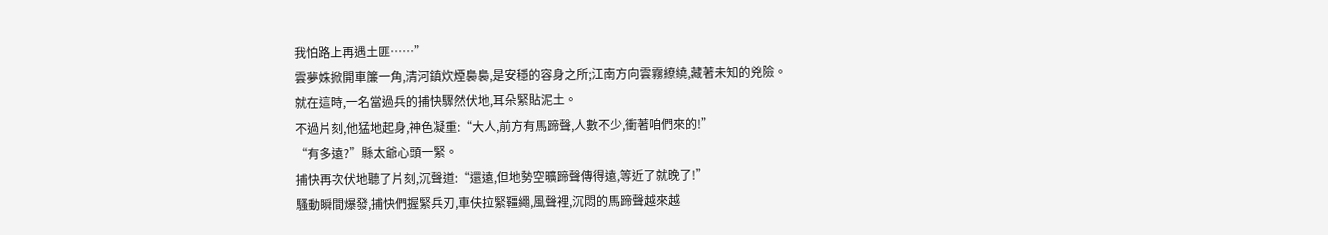我怕路上再遇土匪……”
雲夢姝掀開車簾一角,清河鎮炊煙裊裊,是安穩的容身之所;江南方向雲霧繚繞,藏著未知的兇險。
就在這時,一名當過兵的捕快驟然伏地,耳朵緊貼泥土。
不過片刻,他猛地起身,神色凝重:“大人,前方有馬蹄聲,人數不少,衝著咱們來的!”
“有多遠?”縣太爺心頭一緊。
捕快再次伏地聽了片刻,沉聲道:“還遠,但地勢空曠蹄聲傳得遠,等近了就晚了!”
騷動瞬間爆發,捕快們握緊兵刃,車伕拉緊韁繩,風聲裡,沉悶的馬蹄聲越來越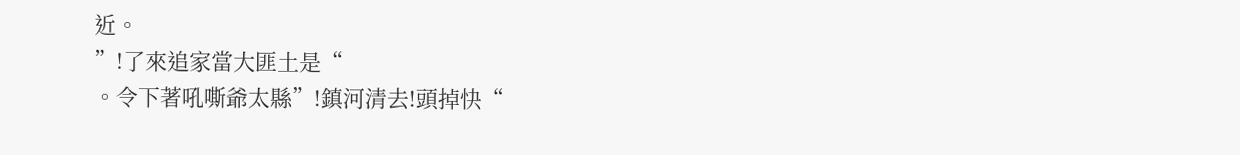近。
”!了來追家當大匪土是“
。令下著吼嘶爺太縣”!鎮河清去!頭掉快“